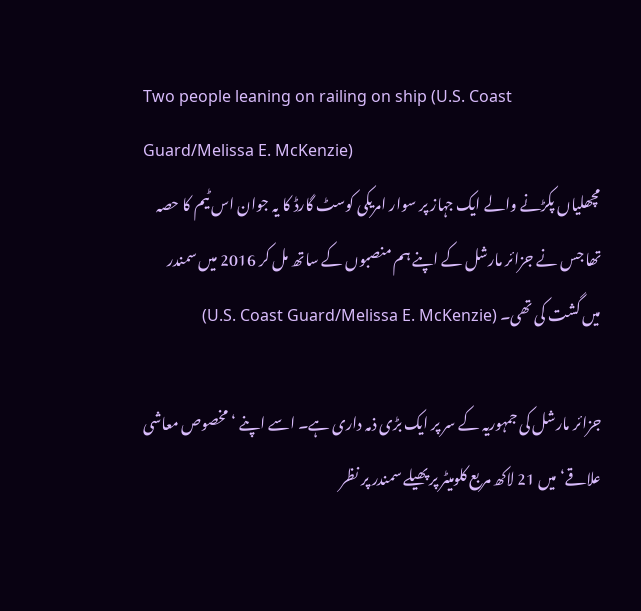Two people leaning on railing on ship (U.S. Coast Guard/Melissa E. McKenzie)
مچھلیاں پکڑنے والے ایک جہاز پر سوار امریکی کوسٹ گارڈ کا یہ جوان اس ٹیم کا حصہ تھا جس نے جزائر مارشل کے اپنے ہم منصبوں کے ساتھ مل کر 2016 میں سمندر میں گشت کی تھی۔ (U.S. Coast Guard/Melissa E. McKenzie)

جزائر مارشل کی جمہوریہ کے سر پر ایک بڑی ذمہ داری ہے۔ اسے اپنے ‘مخصوص معاشی علاقے‘ میں 21 لاکھ مربع کلومیٹر پر پھیلے سمندر پر نظر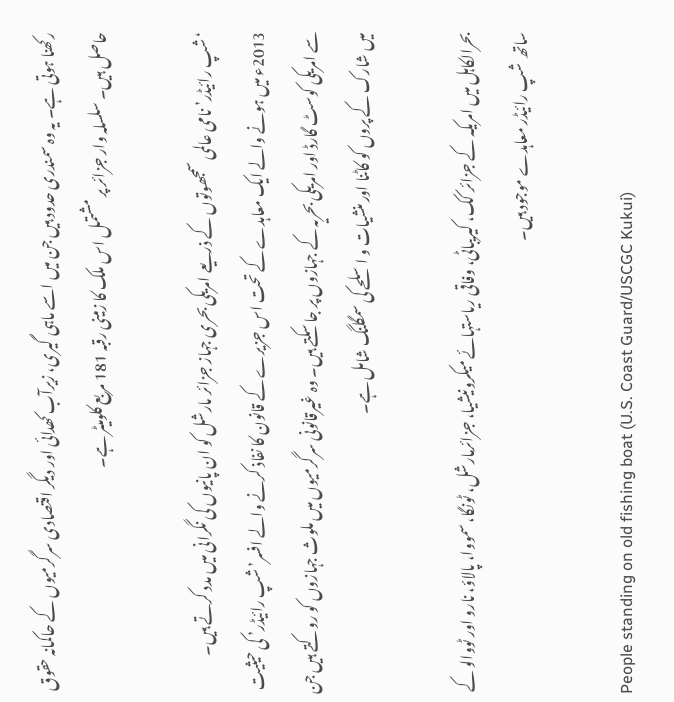رکھنا ہوتی ہے۔ یہ وہ سمندری حدود ہیں جن میں اسے ماہی گیری، زیرآب کھدائی اور دیگر اقتصادی سرگرمیوں کے حاکمانہ حقوق حاصل ہیں۔ سلسلہ وار جزائر پر مشتمل اس ملک کا زمینی رقبہ 181 مربع کلومیٹر ہے۔

‘شپ رائیڈر’ نامی عالمی سمجھوتوں کے ذریعے امریکی بحری جہاز جزائر مارشل کو ان پانیوں کی نگرانی میں مدد کرتے ہیں۔ 2013ء میں ہونے والے ایک معاہدے کے تحت اس جزیرے کے قانون کا نفاذ کرنے والے افسر’شپ رائیڈر’ کی حیثیت سے امریکی کوسٹ گارڈ اور امریکی بحریہ کے جہازوں پر جا سکتے ہیں۔ وہ غیرقانونی سرگرمیوں میں ملوث جہازوں کو روکتے ہیں جن میں شارک کے پروں کو کاٹنا اور منشیات و اسلحے کی سمگلنگ شامل ہے۔

بحرالکاہل میں امریکہ کے جزائر کک، کیریباٹی، وفاقی ریاستہائے میکرونیشیا، جزائرمارشل، ٹونگا، سمووا، پالاؤ، نارو اور ٹووالو کے ساتھ شپ رائیڈر معاہدے موجود ہیں۔

People standing on old fishing boat (U.S. Coast Guard/USCGC Kukui)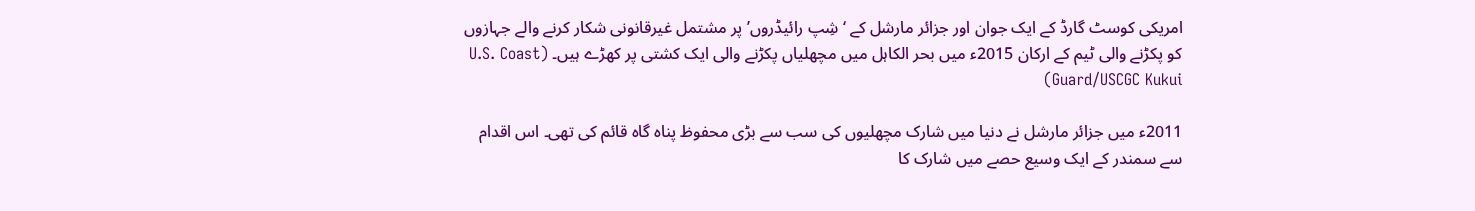امریکی کوسٹ گارڈ کے ایک جوان اور جزائر مارشل کے ‘شِپ رائیڈروں’ پر مشتمل غیرقانونی شکار کرنے والے جہازوں کو پکڑنے والی ٹیم کے ارکان 2015ء میں بحر الکاہل میں مچھلیاں پکڑنے والی ایک کشتی پر کھڑے ہیں۔ (U.S. Coast Guard/USCGC Kukui)

2011ء میں جزائر مارشل نے دنیا میں شارک مچھلیوں کی سب سے بڑی محفوظ پناہ گاہ قائم کی تھی۔ اس اقدام سے سمندر کے ایک وسیع حصے میں شارک کا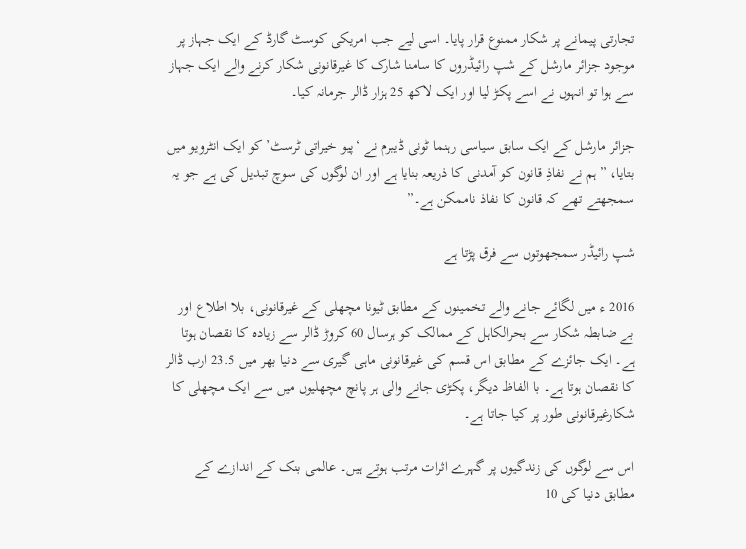تجارتی پیمانے پر شکار ممنوع قرار پایا۔ اسی لیے جب امریکی کوسٹ گارڈ کے ایک جہاز پر موجود جزائر مارشل کے شپ رائیڈروں کا سامنا شارک کا غیرقانونی شکار کرنے والے ایک جہاز سے ہوا تو انہوں نے اسے پکڑ لیا اور ایک لاکھ 25 ہزار ڈالر جرمانہ کیا۔

جزائر مارشل کے ایک سابق سیاسی رہنما ٹونی ڈیبرم نے ‘پیو خیراتی ٹرسٹ’ کو ایک انٹرویو میں بتایا، ”ہم نے نفاذِ قانون کو آمدنی کا ذریعہ بنایا ہے اور ان لوگوں کی سوچ تبدیل کی ہے جو یہ سمجھتے تھے کہ قانون کا نفاذ ناممکن ہے۔”

شپ رائیڈر سمجھوتوں سے فرق پڑتا ہے

2016 ء میں لگائے جانے والے تخمینوں کے مطابق ٹیونا مچھلی کے غیرقانونی، بلا اطلاع اور بے ضابطہ شکار سے بحرالکاہل کے ممالک کو ہرسال 60 کروڑ ڈالر سے زیادہ کا نقصان ہوتا ہے۔ ایک جائزے کے مطابق اس قسم کی غیرقانونی ماہی گیری سے دنیا بھر میں 23.5 ارب ڈالر کا نقصان ہوتا ہے۔ با الفاظ دیگر، پکڑی جانے والی ہر پانچ مچھلیوں میں سے ایک مچھلی کا شکارغیرقانونی طور پر کیا جاتا ہے۔

اس سے لوگوں کی زندگیوں پر گہرے اثرات مرتب ہوتے ہیں۔ عالمی بنک کے اندازے کے مطابق دنیا کی 10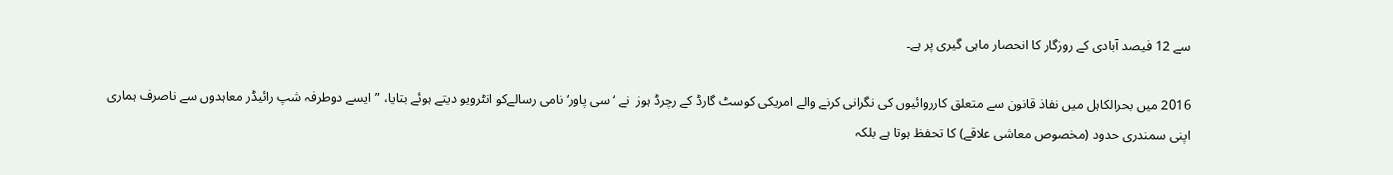سے 12 فیصد آبادی کے روزگار کا انحصار ماہی گیری پر ہے۔

2016 میں بحرالکاہل میں نفاذ قانون سے متعلق کارروائیوں کی نگرانی کرنے والے امریکی کوسٹ گارڈ کے رچرڈ ہوز  نے ‘ سی پاور‘ نامی رسالےکو انٹرویو دیتے ہوئے بتایا، ”ایسے دوطرفہ شپ رائیڈر معاہدوں سے ناصرف ہماری اپنی سمندری حدود (مخصوص معاشی علاقے) کا تحفظ ہوتا ہے بلکہ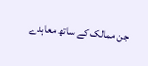جن ممالک کے ساتھ معاہدے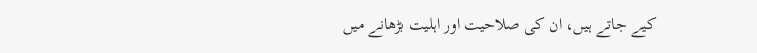کیے جاتے ہیں، ان کی صلاحیت اور اہلیت بڑھانے میں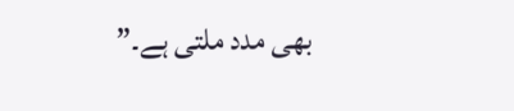بھی مدد ملتی ہے۔”